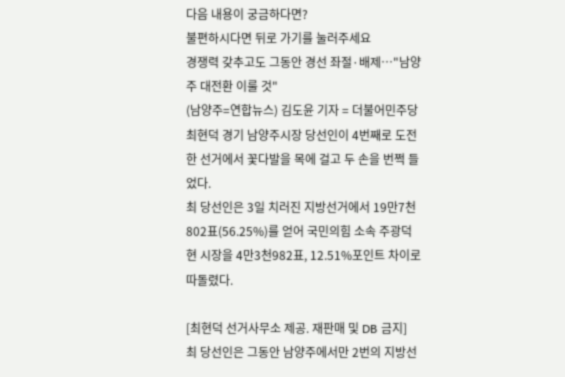다음 내용이 궁금하다면?
불편하시다면 뒤로 가기를 눌러주세요
경쟁력 갖추고도 그동안 경선 좌절·배제…"남양주 대전환 이룰 것"
(남양주=연합뉴스) 김도윤 기자 = 더불어민주당 최현덕 경기 남양주시장 당선인이 4번째로 도전한 선거에서 꽃다발을 목에 걸고 두 손을 번쩍 들었다.
최 당선인은 3일 치러진 지방선거에서 19만7천802표(56.25%)를 얻어 국민의힘 소속 주광덕 현 시장을 4만3천982표, 12.51%포인트 차이로 따돌렸다.

[최현덕 선거사무소 제공. 재판매 및 DB 금지]
최 당선인은 그동안 남양주에서만 2번의 지방선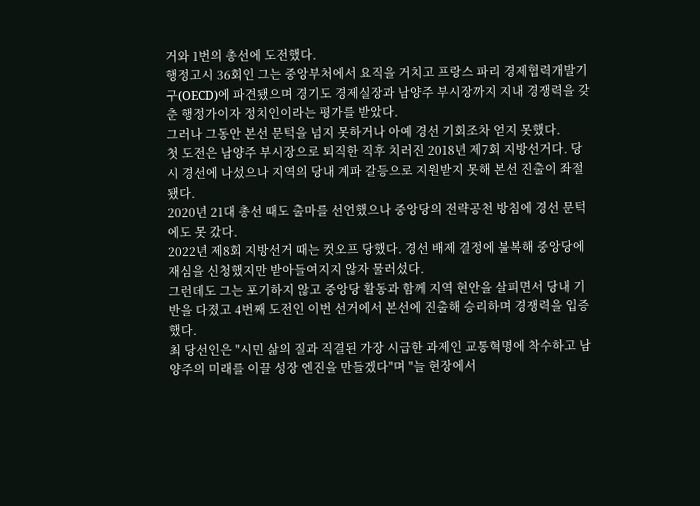거와 1번의 총선에 도전했다.
행정고시 36회인 그는 중앙부처에서 요직을 거치고 프랑스 파리 경제협력개발기구(OECD)에 파견됐으며 경기도 경제실장과 남양주 부시장까지 지내 경쟁력을 갖춘 행정가이자 정치인이라는 평가를 받았다.
그러나 그동안 본선 문턱을 넘지 못하거나 아예 경선 기회조차 얻지 못했다.
첫 도전은 남양주 부시장으로 퇴직한 직후 치러진 2018년 제7회 지방선거다. 당시 경선에 나섰으나 지역의 당내 계파 갈등으로 지원받지 못해 본선 진출이 좌절됐다.
2020년 21대 총선 때도 출마를 선언했으나 중앙당의 전략공천 방침에 경선 문턱에도 못 갔다.
2022년 제8회 지방선거 때는 컷오프 당했다. 경선 배제 결정에 불복해 중앙당에 재심을 신청했지만 받아들여지지 않자 물러섰다.
그런데도 그는 포기하지 않고 중앙당 활동과 함께 지역 현안을 살피면서 당내 기반을 다졌고 4번째 도전인 이번 선거에서 본선에 진출해 승리하며 경쟁력을 입증했다.
최 당선인은 "시민 삶의 질과 직결된 가장 시급한 과제인 교통혁명에 착수하고 남양주의 미래를 이끌 성장 엔진을 만들겠다"며 "늘 현장에서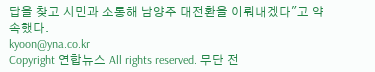답을 찾고 시민과 소통해 남양주 대전환을 이뤄내겠다"고 약속했다.
kyoon@yna.co.kr
Copyright 연합뉴스 All rights reserved. 무단 전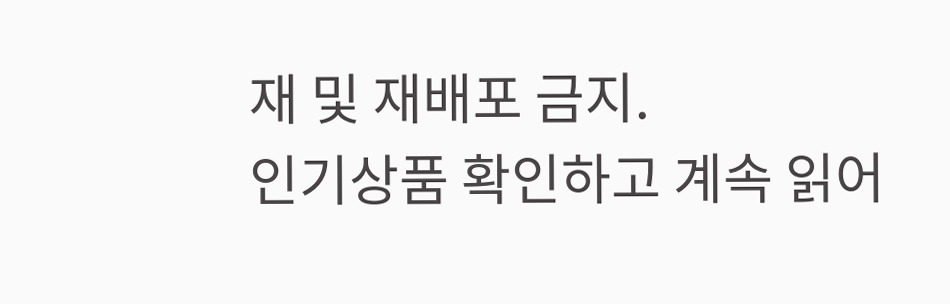재 및 재배포 금지.
인기상품 확인하고 계속 읽어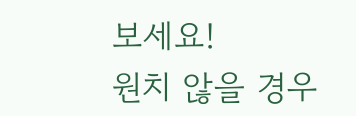보세요!
원치 않을 경우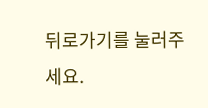뒤로가기를 눌러주세요.